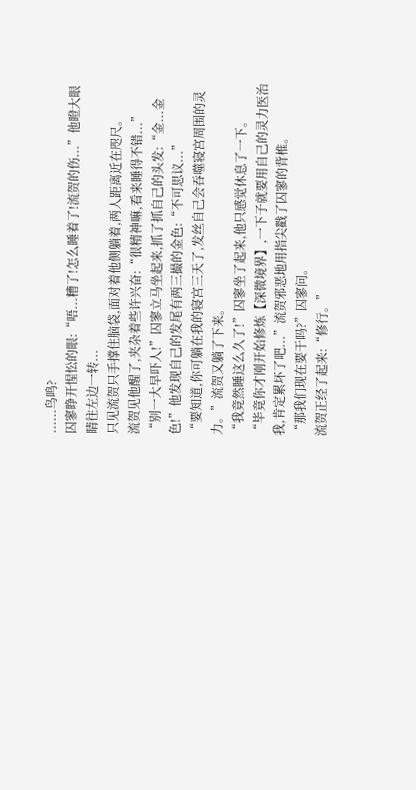......鸟鸣?
囚寥睁开惺忪的眼:“唔...糟了!怎么睡着了!流贺的伤...”他瞪大眼睛往左边一转...
只见流贺只手撑住脑袋,面对着他侧躺着,两人距离近在咫尺。
流贺见他醒了,夹杂着些许兴奋:“很精神嘛,看来睡得不错...”
“别一大早吓人!”囚寥立马坐起来,抓了抓自己的头发:“金...金色!”他发现自己的发尾有两三撮的金色:“不可思议...”
“要知道,你可躺在我的寝宫三天了,发丝自己会吞噬寝宫周围的灵力。”流贺又躺了下来。
“我竟然睡这么久了!”囚寥坐了起来,他只感觉休息了一下。
“毕竟你才刚开始修炼【深微境界】,一下子就要用自己的灵力医治我,肯定累坏了吧...”流贺邪恶地用指尖戳了囚寥的背椎。
“那我们现在要干吗?”囚寥问。
流贺正经了起来:“修行。”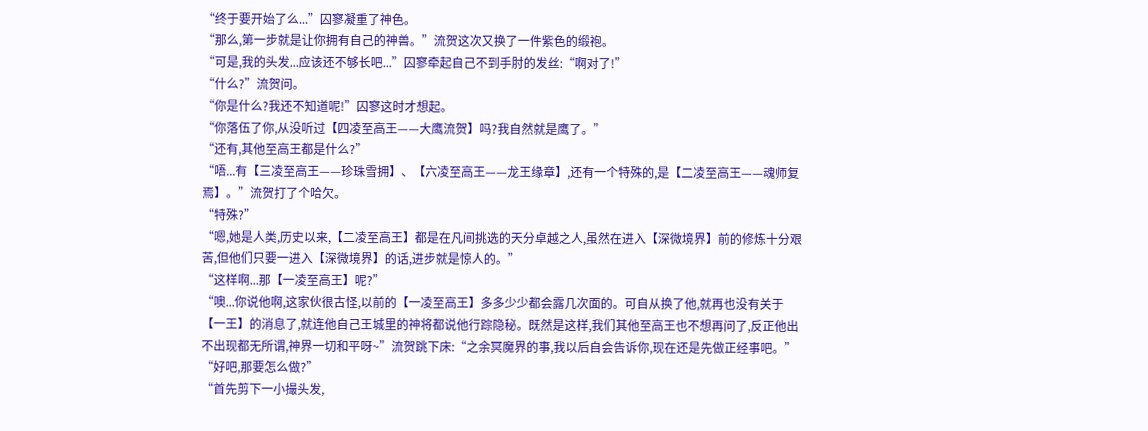“终于要开始了么...”囚寥凝重了神色。
“那么,第一步就是让你拥有自己的神兽。”流贺这次又换了一件紫色的缎袍。
“可是,我的头发...应该还不够长吧...”囚寥牵起自己不到手肘的发丝:“啊对了!”
“什么?”流贺问。
“你是什么?我还不知道呢!”囚寥这时才想起。
“你落伍了你,从没听过【四凌至高王——大鹰流贺】吗?我自然就是鹰了。”
“还有,其他至高王都是什么?”
“唔...有【三凌至高王——珍珠雪拥】、【六凌至高王——龙王缘章】,还有一个特殊的,是【二凌至高王——魂师复焉】。”流贺打了个哈欠。
“特殊?”
“嗯,她是人类,历史以来,【二凌至高王】都是在凡间挑选的天分卓越之人,虽然在进入【深微境界】前的修炼十分艰苦,但他们只要一进入【深微境界】的话,进步就是惊人的。”
“这样啊...那【一凌至高王】呢?”
“噢...你说他啊,这家伙很古怪,以前的【一凌至高王】多多少少都会露几次面的。可自从换了他,就再也没有关于【一王】的消息了,就连他自己王城里的神将都说他行踪隐秘。既然是这样,我们其他至高王也不想再问了,反正他出不出现都无所谓,神界一切和平呀~”流贺跳下床:“之余冥魔界的事,我以后自会告诉你,现在还是先做正经事吧。”
“好吧,那要怎么做?”
“首先剪下一小撮头发,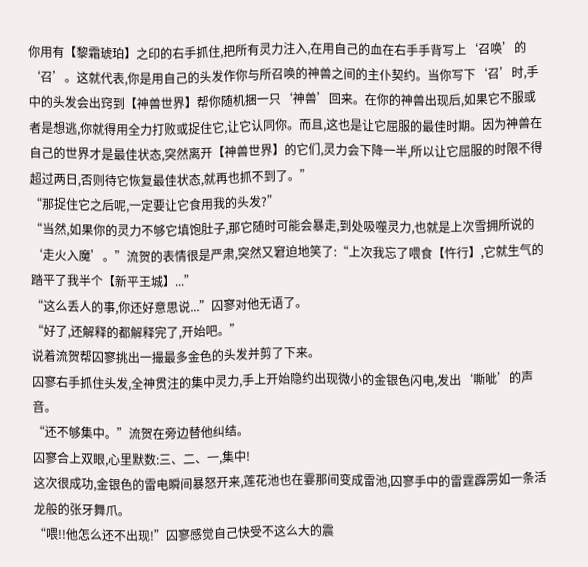你用有【黎霜琥珀】之印的右手抓住,把所有灵力注入,在用自己的血在右手手背写上‘召唤’的‘召’。这就代表,你是用自己的头发作你与所召唤的神兽之间的主仆契约。当你写下‘召’时,手中的头发会出窍到【神兽世界】帮你随机捆一只‘神兽’回来。在你的神兽出现后,如果它不服或者是想逃,你就得用全力打败或捉住它,让它认同你。而且,这也是让它屈服的最佳时期。因为神兽在自己的世界才是最佳状态,突然离开【神兽世界】的它们,灵力会下降一半,所以让它屈服的时限不得超过两日,否则待它恢复最佳状态,就再也抓不到了。”
“那捉住它之后呢,一定要让它食用我的头发?”
“当然,如果你的灵力不够它填饱肚子,那它随时可能会暴走,到处吸噬灵力,也就是上次雪拥所说的‘走火入魔’。”流贺的表情很是严肃,突然又窘迫地笑了:“上次我忘了喂食【忤行】,它就生气的踏平了我半个【新平王城】...”
“这么丢人的事,你还好意思说...”囚寥对他无语了。
“好了,还解释的都解释完了,开始吧。”
说着流贺帮囚寥挑出一撮最多金色的头发并剪了下来。
囚寥右手抓住头发,全神贯注的集中灵力,手上开始隐约出现微小的金银色闪电,发出‘嘶呲’的声音。
“还不够集中。”流贺在旁边替他纠结。
囚寥合上双眼,心里默数:三、二、一,集中!
这次很成功,金银色的雷电瞬间暴怒开来,莲花池也在霎那间变成雷池,囚寥手中的雷霆霹雳如一条活龙般的张牙舞爪。
“喂!!他怎么还不出现!”囚寥感觉自己快受不这么大的震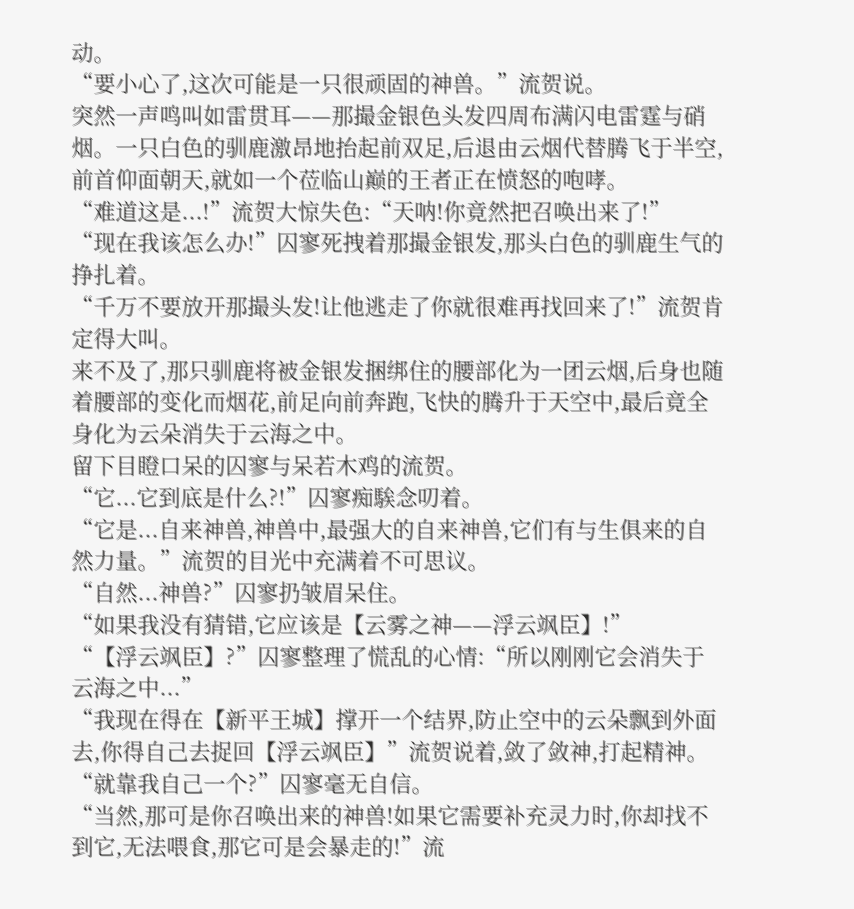动。
“要小心了,这次可能是一只很顽固的神兽。”流贺说。
突然一声鸣叫如雷贯耳——那撮金银色头发四周布满闪电雷霆与硝烟。一只白色的驯鹿激昂地抬起前双足,后退由云烟代替腾飞于半空,前首仰面朝天,就如一个莅临山巅的王者正在愤怒的咆哮。
“难道这是...!”流贺大惊失色:“天呐!你竟然把召唤出来了!”
“现在我该怎么办!”囚寥死拽着那撮金银发,那头白色的驯鹿生气的挣扎着。
“千万不要放开那撮头发!让他逃走了你就很难再找回来了!”流贺肯定得大叫。
来不及了,那只驯鹿将被金银发捆绑住的腰部化为一团云烟,后身也随着腰部的变化而烟花,前足向前奔跑,飞快的腾升于天空中,最后竟全身化为云朵消失于云海之中。
留下目瞪口呆的囚寥与呆若木鸡的流贺。
“它...它到底是什么?!”囚寥痴騃念叨着。
“它是...自来神兽,神兽中,最强大的自来神兽,它们有与生俱来的自然力量。”流贺的目光中充满着不可思议。
“自然...神兽?”囚寥扔皱眉呆住。
“如果我没有猜错,它应该是【云雾之神——浮云飒臣】!”
“【浮云飒臣】?”囚寥整理了慌乱的心情:“所以刚刚它会消失于云海之中...”
“我现在得在【新平王城】撑开一个结界,防止空中的云朵飘到外面去,你得自己去捉回【浮云飒臣】”流贺说着,敛了敛神,打起精神。
“就靠我自己一个?”囚寥毫无自信。
“当然,那可是你召唤出来的神兽!如果它需要补充灵力时,你却找不到它,无法喂食,那它可是会暴走的!”流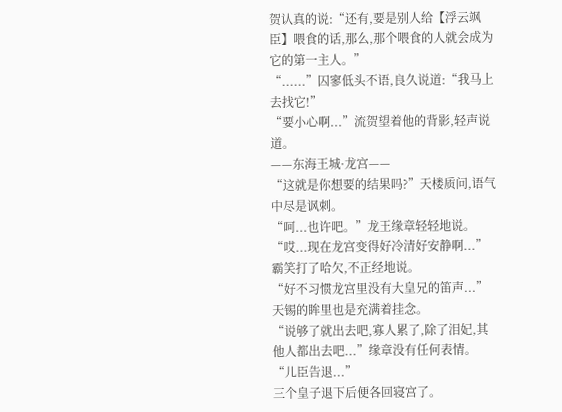贺认真的说:“还有,要是别人给【浮云飒臣】喂食的话,那么,那个喂食的人就会成为它的第一主人。”
“......”囚寥低头不语,良久说道:“我马上去找它!”
“要小心啊...”流贺望着他的背影,轻声说道。
——东海王城·龙宫——
“这就是你想要的结果吗?”天楼质问,语气中尽是讽刺。
“呵...也许吧。”龙王缘章轻轻地说。
“哎...现在龙宫变得好冷清好安静啊...”霸笑打了哈欠,不正经地说。
“好不习惯龙宫里没有大皇兄的笛声...”天锡的眸里也是充满着挂念。
“说够了就出去吧,寡人累了,除了泪妃,其他人都出去吧...”缘章没有任何表情。
“儿臣告退...”
三个皇子退下后便各回寝宫了。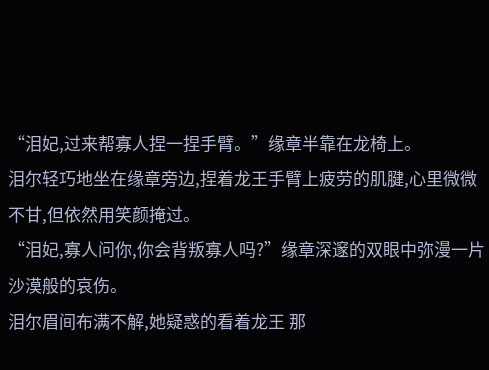“泪妃,过来帮寡人捏一捏手臂。”缘章半靠在龙椅上。
泪尔轻巧地坐在缘章旁边,捏着龙王手臂上疲劳的肌腱,心里微微不甘,但依然用笑颜掩过。
“泪妃,寡人问你,你会背叛寡人吗?”缘章深邃的双眼中弥漫一片沙漠般的哀伤。
泪尔眉间布满不解,她疑惑的看着龙王 那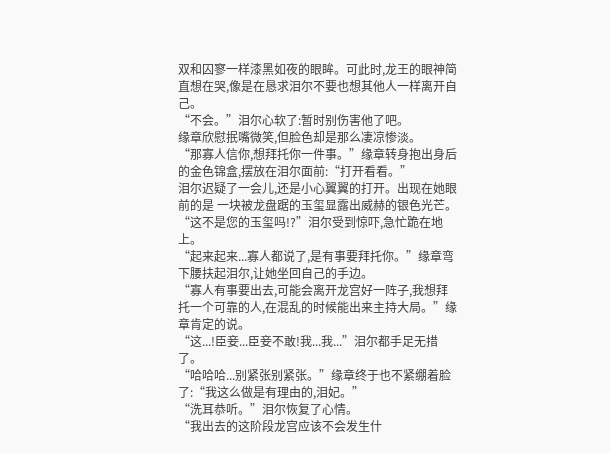双和囚寥一样漆黑如夜的眼眸。可此时,龙王的眼神简直想在哭,像是在恳求泪尔不要也想其他人一样离开自己。
“不会。”泪尔心软了:暂时别伤害他了吧。
缘章欣慰抿嘴微笑,但脸色却是那么凄凉惨淡。
“那寡人信你,想拜托你一件事。”缘章转身抱出身后的金色锦盒,摆放在泪尔面前:“打开看看。”
泪尔迟疑了一会儿,还是小心翼翼的打开。出现在她眼前的是 一块被龙盘踞的玉玺显露出威赫的银色光芒。
“这不是您的玉玺吗!?”泪尔受到惊吓,急忙跪在地上。
“起来起来...寡人都说了,是有事要拜托你。”缘章弯下腰扶起泪尔,让她坐回自己的手边。
“寡人有事要出去,可能会离开龙宫好一阵子,我想拜托一个可靠的人,在混乱的时候能出来主持大局。”缘章肯定的说。
“这...!臣妾...臣妾不敢!我...我...”泪尔都手足无措了。
“哈哈哈...别紧张别紧张。”缘章终于也不紧绷着脸了:“我这么做是有理由的,泪妃。”
“洗耳恭听。”泪尔恢复了心情。
“我出去的这阶段龙宫应该不会发生什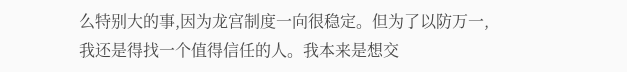么特别大的事,因为龙宫制度一向很稳定。但为了以防万一,我还是得找一个值得信任的人。我本来是想交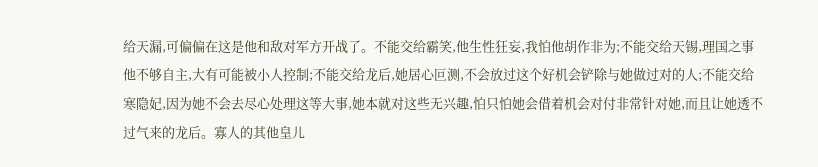给天漏,可偏偏在这是他和敌对军方开战了。不能交给霸笑,他生性狂妄,我怕他胡作非为;不能交给天锡,理国之事他不够自主,大有可能被小人控制;不能交给龙后,她居心叵测,不会放过这个好机会铲除与她做过对的人;不能交给寒隐妃,因为她不会去尽心处理这等大事,她本就对这些无兴趣,怕只怕她会借着机会对付非常针对她,而且让她透不过气来的龙后。寡人的其他皇儿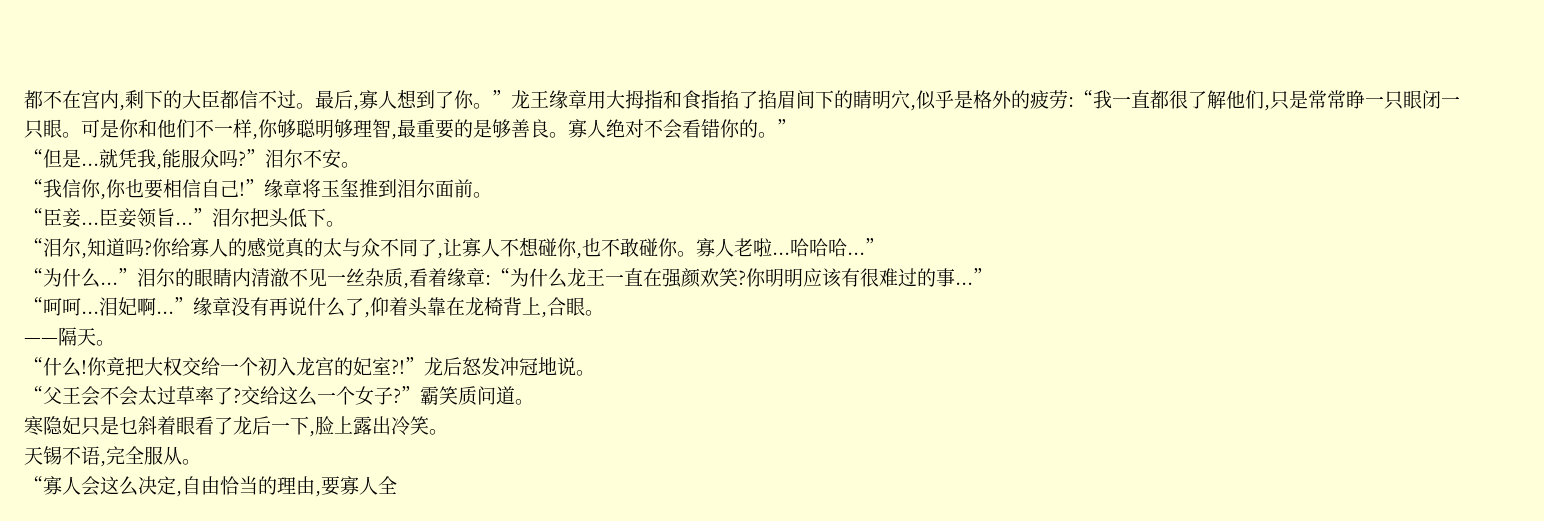都不在宫内,剩下的大臣都信不过。最后,寡人想到了你。”龙王缘章用大拇指和食指掐了掐眉间下的睛明穴,似乎是格外的疲劳:“我一直都很了解他们,只是常常睁一只眼闭一只眼。可是你和他们不一样,你够聪明够理智,最重要的是够善良。寡人绝对不会看错你的。”
“但是...就凭我,能服众吗?”泪尔不安。
“我信你,你也要相信自己!”缘章将玉玺推到泪尔面前。
“臣妾...臣妾领旨...”泪尔把头低下。
“泪尔,知道吗?你给寡人的感觉真的太与众不同了,让寡人不想碰你,也不敢碰你。寡人老啦...哈哈哈...”
“为什么...”泪尔的眼睛内清澈不见一丝杂质,看着缘章:“为什么龙王一直在强颜欢笑?你明明应该有很难过的事...”
“呵呵...泪妃啊...”缘章没有再说什么了,仰着头靠在龙椅背上,合眼。
——隔天。
“什么!你竟把大权交给一个初入龙宫的妃室?!”龙后怒发冲冠地说。
“父王会不会太过草率了?交给这么一个女子?”霸笑质问道。
寒隐妃只是乜斜着眼看了龙后一下,脸上露出冷笑。
天锡不语,完全服从。
“寡人会这么决定,自由恰当的理由,要寡人全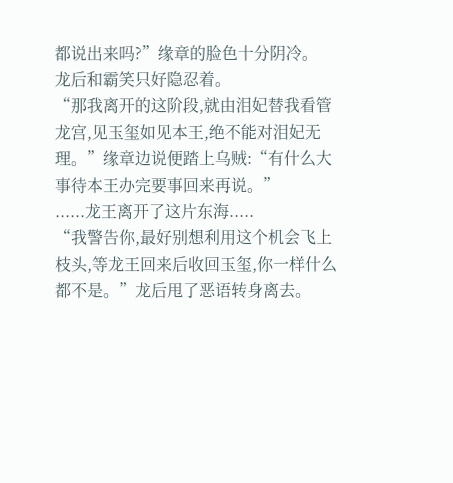都说出来吗?”缘章的脸色十分阴冷。
龙后和霸笑只好隐忍着。
“那我离开的这阶段,就由泪妃替我看管龙宫,见玉玺如见本王,绝不能对泪妃无理。”缘章边说便踏上乌贼:“有什么大事待本王办完要事回来再说。”
......龙王离开了这片东海.....
“我警告你,最好别想利用这个机会飞上枝头,等龙王回来后收回玉玺,你一样什么都不是。”龙后甩了恶语转身离去。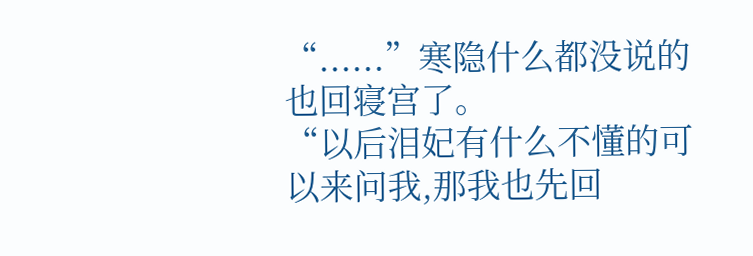“......”寒隐什么都没说的也回寝宫了。
“以后泪妃有什么不懂的可以来问我,那我也先回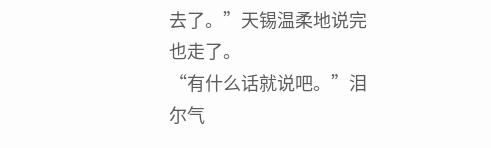去了。”天锡温柔地说完也走了。
“有什么话就说吧。”泪尔气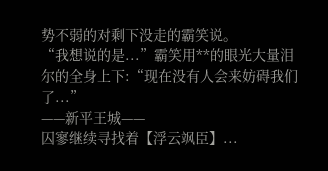势不弱的对剩下没走的霸笑说。
“我想说的是...”霸笑用**的眼光大量泪尔的全身上下:“现在没有人会来妨碍我们了...”
——新平王城——
囚寥继续寻找着【浮云飒臣】...